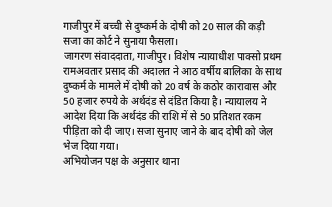गाजीपुर में बच्ची से दुष्कर्म के दोषी को 20 साल की कड़ी सजा का कोर्ट ने सुनाया फैसला।
जागरण संवाददाता, गाजीपुर। विशेष न्यायाधीश पाक्सो प्रथम रामअवतार प्रसाद की अदालत ने आठ वर्षीय बालिका के साथ दुष्कर्म के मामले में दोषी को 20 वर्ष के कठोर कारावास और 50 हजार रुपये के अर्थदंड से दंडित किया है। न्यायालय ने आदेश दिया कि अर्थदंड की राशि में से 50 प्रतिशत रकम पीड़िता को दी जाए। सजा सुनाए जाने के बाद दोषी को जेल भेज दिया गया।
अभियोजन पक्ष के अनुसार थाना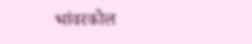भांवरकोल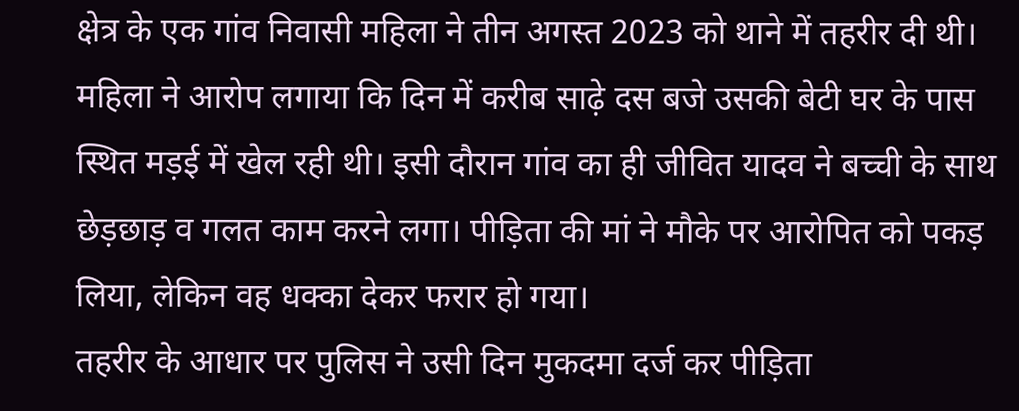क्षेत्र के एक गांव निवासी महिला ने तीन अगस्त 2023 को थाने में तहरीर दी थी। महिला ने आरोप लगाया कि दिन में करीब साढ़े दस बजे उसकी बेटी घर के पास स्थित मड़ई में खेल रही थी। इसी दौरान गांव का ही जीवित यादव ने बच्ची के साथ छेड़छाड़ व गलत काम करने लगा। पीड़िता की मां ने मौके पर आरोपित को पकड़ लिया, लेकिन वह धक्का देकर फरार हो गया।
तहरीर के आधार पर पुलिस ने उसी दिन मुकदमा दर्ज कर पीड़िता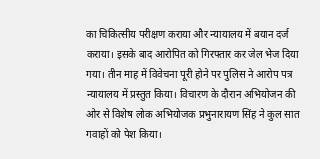का चिकित्सीय परीक्षण कराया और न्यायालय में बयान दर्ज कराया। इसके बाद आरोपित को गिरफ्तार कर जेल भेज दिया गया। तीन माह में विवेचना पूरी होने पर पुलिस ने आरोप पत्र न्यायालय में प्रस्तुत किया। विचारण के दौरान अभियोजन की ओर से विशेष लोक अभियोजक प्रभुनारायण सिंह ने कुल सात गवाहों को पेश किया।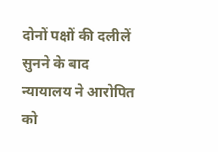दोनों पक्षों की दलीलें सुनने के बाद न्यायालय ने आरोपित को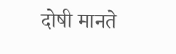दोषी मानते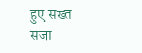हुए सख्त सजा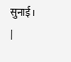सुनाई। |